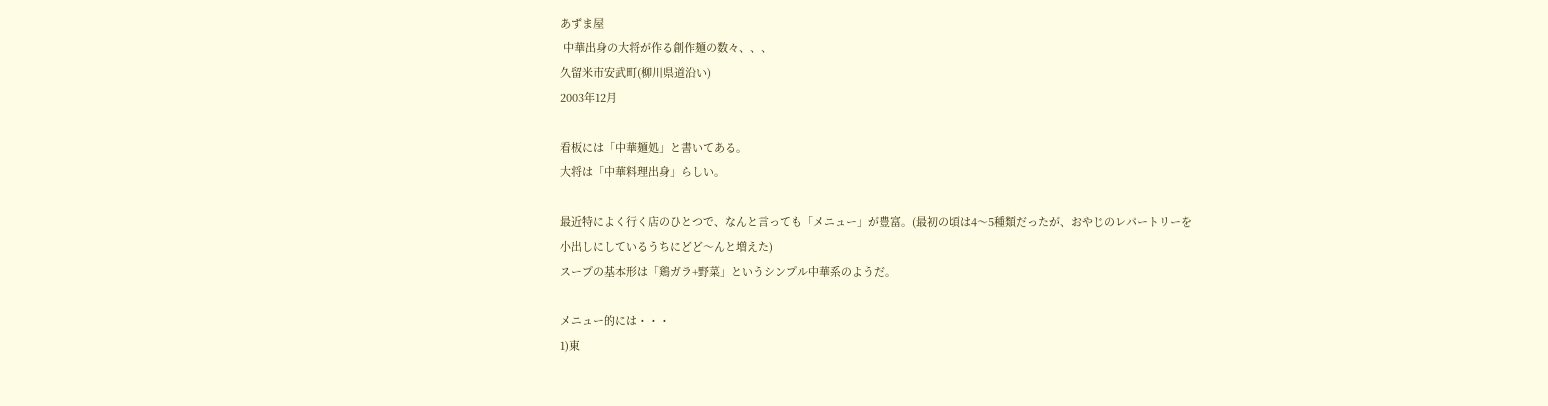あずま屋
 中華出身の大将が作る創作麺の数々、、、
久留米市安武町(柳川県道沿い)
2003年12月

看板には「中華麺処」と書いてある。
大将は「中華料理出身」らしい。

最近特によく行く店のひとつで、なんと言っても「メニュー」が豊富。(最初の頃は4〜5種類だったが、おやじのレパートリーを小出しにしているうちにどど〜んと増えた)
スープの基本形は「鶏ガラ+野菜」というシンプル中華系のようだ。

メニュー的には・・・
1)東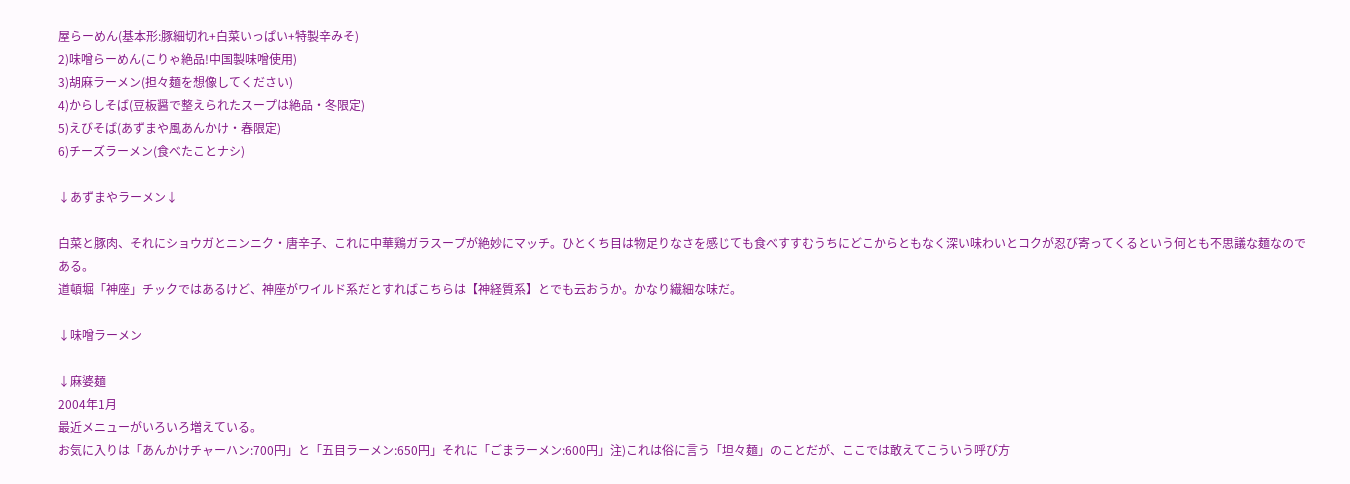屋らーめん(基本形:豚細切れ+白菜いっぱい+特製辛みそ)
2)味噌らーめん(こりゃ絶品!中国製味噌使用)
3)胡麻ラーメン(担々麺を想像してください)
4)からしそば(豆板醤で整えられたスープは絶品・冬限定)
5)えびそば(あずまや風あんかけ・春限定)
6)チーズラーメン(食べたことナシ)

↓あずまやラーメン↓

白菜と豚肉、それにショウガとニンニク・唐辛子、これに中華鶏ガラスープが絶妙にマッチ。ひとくち目は物足りなさを感じても食べすすむうちにどこからともなく深い味わいとコクが忍び寄ってくるという何とも不思議な麺なのである。
道頓堀「神座」チックではあるけど、神座がワイルド系だとすればこちらは【神経質系】とでも云おうか。かなり繊細な味だ。

↓味噌ラーメン

↓麻婆麺
2004年1月
最近メニューがいろいろ増えている。
お気に入りは「あんかけチャーハン:700円」と「五目ラーメン:650円」それに「ごまラーメン:600円」注)これは俗に言う「坦々麺」のことだが、ここでは敢えてこういう呼び方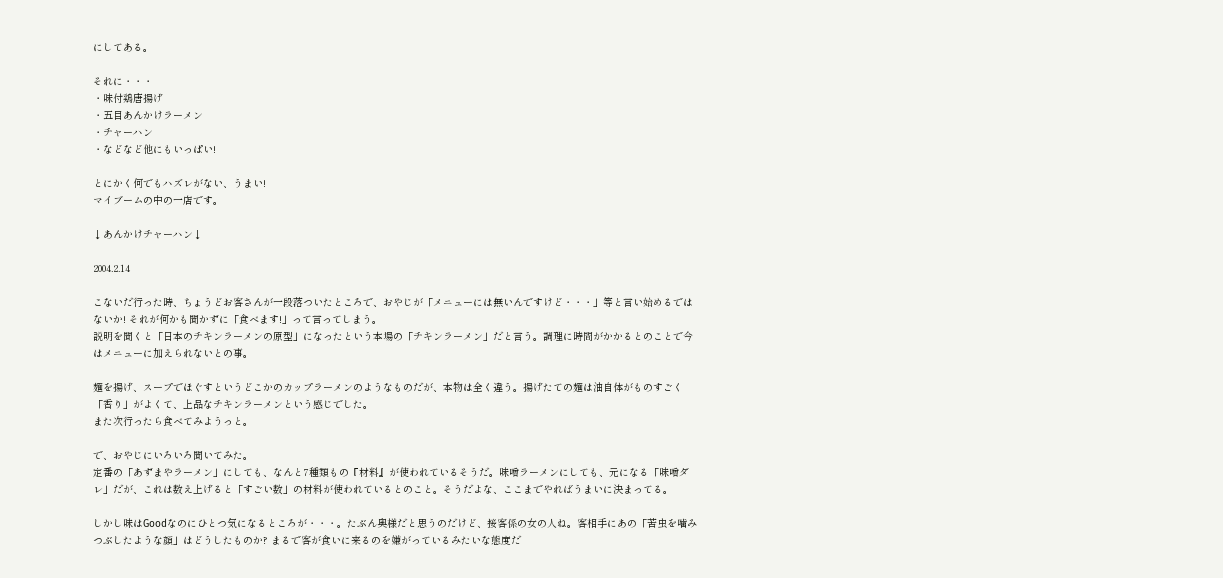にしてある。

それに・・・
・味付鶏唐揚げ
・五目あんかけラーメン
・チャーハン
・などなど他にもいっぱい!

とにかく何でもハズレがない、うまい!
マイブームの中の一店です。

↓あんかけチャーハン↓

2004.2.14

こないだ行った時、ちょうどお客さんが一段落ついたところで、おやじが「メニューには無いんですけど・・・」等と言い始めるではないか! それが何かも聞かずに「食べます!」って言ってしまう。
説明を聞くと「日本のチキンラーメンの原型」になったという本場の「チキンラーメン」だと言う。調理に時間がかかるとのことで今はメニューに加えられないとの事。

麺を揚げ、スープでほぐすというどこかのカップラーメンのようなものだが、本物は全く違う。揚げたての麺は油自体がものすごく「香り」がよくて、上品なチキンラーメンという感じでした。
また次行ったら食べてみようっと。

で、おやじにいろいろ聞いてみた。
定番の「あずまやラーメン」にしても、なんと7種類もの『材料』が使われているそうだ。味噌ラーメンにしても、元になる「味噌ダレ」だが、これは数え上げると「すごい数」の材料が使われているとのこと。そうだよな、ここまでやればうまいに決まってる。

しかし味はGoodなのにひとつ気になるところが・・・。たぶん奥様だと思うのだけど、接客係の女の人ね。客相手にあの「苦虫を噛みつぶしたような顔」はどうしたものか? まるで客が食いに来るのを嫌がっているみたいな態度だ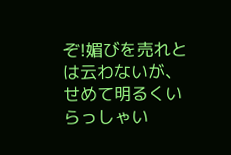ぞ!媚びを売れとは云わないが、せめて明るくいらっしゃい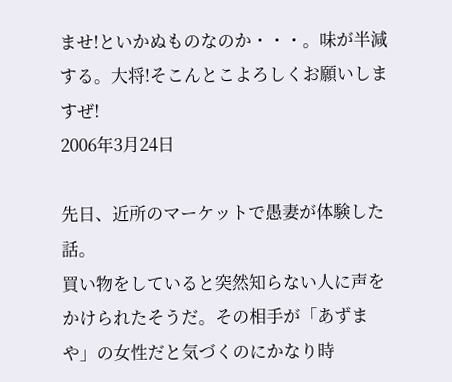ませ!といかぬものなのか・・・。味が半減する。大将!そこんとこよろしくお願いしますぜ!
2006年3月24日

先日、近所のマーケットで愚妻が体験した話。
買い物をしていると突然知らない人に声をかけられたそうだ。その相手が「あずまや」の女性だと気づくのにかなり時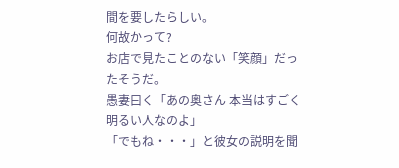間を要したらしい。
何故かって?
お店で見たことのない「笑顔」だったそうだ。
愚妻曰く「あの奥さん 本当はすごく明るい人なのよ」
「でもね・・・」と彼女の説明を聞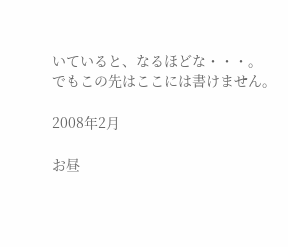いていると、なるほどな・・・。
でもこの先はここには書けません。

2008年2月

お昼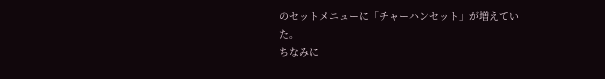のセットメニューに「チャーハンセット」が増えていた。
ちなみに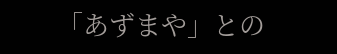「あずまや」との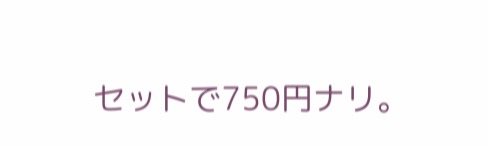セットで750円ナリ。